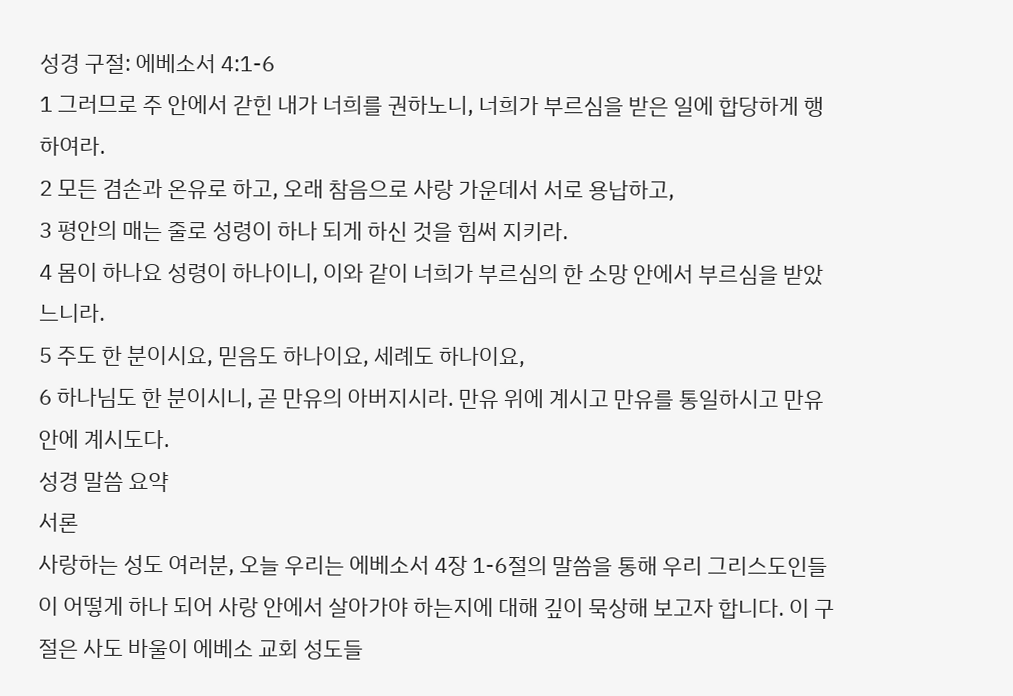성경 구절: 에베소서 4:1-6
1 그러므로 주 안에서 갇힌 내가 너희를 권하노니, 너희가 부르심을 받은 일에 합당하게 행하여라.
2 모든 겸손과 온유로 하고, 오래 참음으로 사랑 가운데서 서로 용납하고,
3 평안의 매는 줄로 성령이 하나 되게 하신 것을 힘써 지키라.
4 몸이 하나요 성령이 하나이니, 이와 같이 너희가 부르심의 한 소망 안에서 부르심을 받았느니라.
5 주도 한 분이시요, 믿음도 하나이요, 세례도 하나이요,
6 하나님도 한 분이시니, 곧 만유의 아버지시라. 만유 위에 계시고 만유를 통일하시고 만유 안에 계시도다.
성경 말씀 요약
서론
사랑하는 성도 여러분, 오늘 우리는 에베소서 4장 1-6절의 말씀을 통해 우리 그리스도인들이 어떻게 하나 되어 사랑 안에서 살아가야 하는지에 대해 깊이 묵상해 보고자 합니다. 이 구절은 사도 바울이 에베소 교회 성도들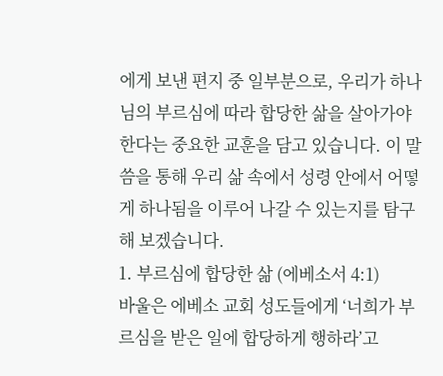에게 보낸 편지 중 일부분으로, 우리가 하나님의 부르심에 따라 합당한 삶을 살아가야 한다는 중요한 교훈을 담고 있습니다. 이 말씀을 통해 우리 삶 속에서 성령 안에서 어떻게 하나됨을 이루어 나갈 수 있는지를 탐구해 보겠습니다.
1. 부르심에 합당한 삶 (에베소서 4:1)
바울은 에베소 교회 성도들에게 ‘너희가 부르심을 받은 일에 합당하게 행하라’고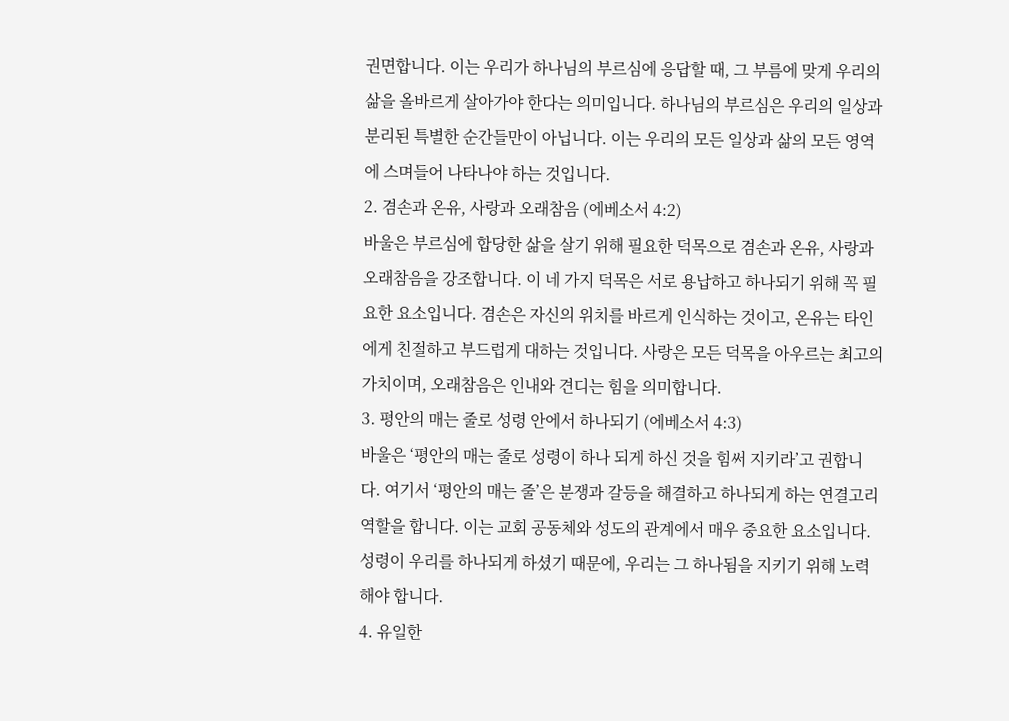권면합니다. 이는 우리가 하나님의 부르심에 응답할 때, 그 부름에 맞게 우리의 삶을 올바르게 살아가야 한다는 의미입니다. 하나님의 부르심은 우리의 일상과 분리된 특별한 순간들만이 아닙니다. 이는 우리의 모든 일상과 삶의 모든 영역에 스며들어 나타나야 하는 것입니다.
2. 겸손과 온유, 사랑과 오래참음 (에베소서 4:2)
바울은 부르심에 합당한 삶을 살기 위해 필요한 덕목으로 겸손과 온유, 사랑과 오래참음을 강조합니다. 이 네 가지 덕목은 서로 용납하고 하나되기 위해 꼭 필요한 요소입니다. 겸손은 자신의 위치를 바르게 인식하는 것이고, 온유는 타인에게 친절하고 부드럽게 대하는 것입니다. 사랑은 모든 덕목을 아우르는 최고의 가치이며, 오래참음은 인내와 견디는 힘을 의미합니다.
3. 평안의 매는 줄로 성령 안에서 하나되기 (에베소서 4:3)
바울은 ‘평안의 매는 줄로 성령이 하나 되게 하신 것을 힘써 지키라’고 권합니다. 여기서 ‘평안의 매는 줄’은 분쟁과 갈등을 해결하고 하나되게 하는 연결고리 역할을 합니다. 이는 교회 공동체와 성도의 관계에서 매우 중요한 요소입니다. 성령이 우리를 하나되게 하셨기 때문에, 우리는 그 하나됨을 지키기 위해 노력해야 합니다.
4. 유일한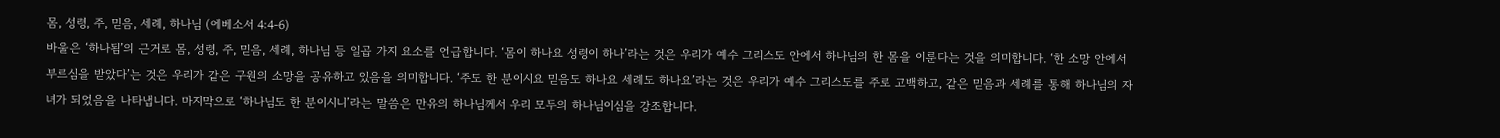몸, 성령, 주, 믿음, 세례, 하나님 (에베소서 4:4-6)
바울은 ‘하나됨’의 근거로 몸, 성령, 주, 믿음, 세례, 하나님 등 일곱 가지 요소를 언급합니다. ‘몸이 하나요 성령이 하나’라는 것은 우리가 예수 그리스도 안에서 하나님의 한 몸을 이룬다는 것을 의미합니다. ‘한 소망 안에서 부르심을 받았다’는 것은 우리가 같은 구원의 소망을 공유하고 있음을 의미합니다. ‘주도 한 분이시요 믿음도 하나요 세례도 하나요’라는 것은 우리가 예수 그리스도를 주로 고백하고, 같은 믿음과 세례를 통해 하나님의 자녀가 되었음을 나타냅니다. 마지막으로 ‘하나님도 한 분이시니’라는 말씀은 만유의 하나님께서 우리 모두의 하나님이심을 강조합니다.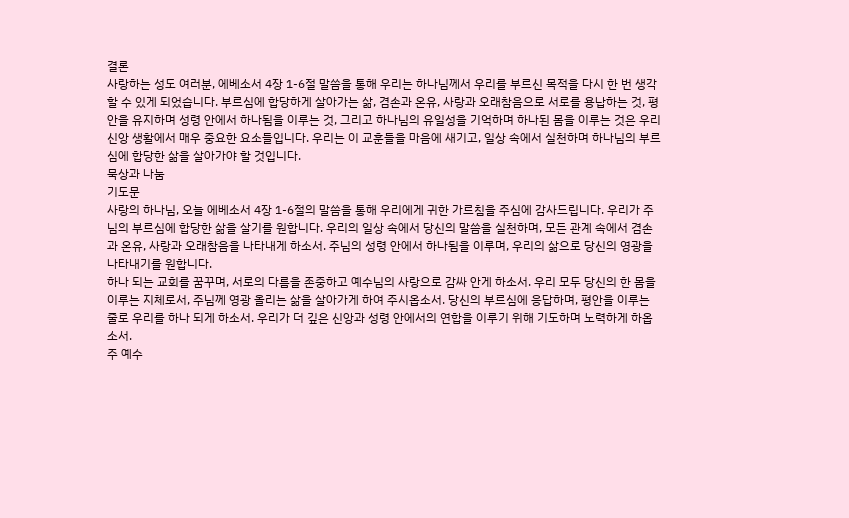결론
사랑하는 성도 여러분, 에베소서 4장 1-6절 말씀을 통해 우리는 하나님께서 우리를 부르신 목적을 다시 한 번 생각할 수 있게 되었습니다. 부르심에 합당하게 살아가는 삶, 겸손과 온유, 사랑과 오래참음으로 서로를 용납하는 것, 평안을 유지하며 성령 안에서 하나됨을 이루는 것, 그리고 하나님의 유일성을 기억하며 하나된 몸을 이루는 것은 우리 신앙 생활에서 매우 중요한 요소들입니다. 우리는 이 교훈들을 마음에 새기고, 일상 속에서 실천하며 하나님의 부르심에 합당한 삶을 살아가야 할 것입니다.
묵상과 나눔
기도문
사랑의 하나님, 오늘 에베소서 4장 1-6절의 말씀을 통해 우리에게 귀한 가르침을 주심에 감사드립니다. 우리가 주님의 부르심에 합당한 삶을 살기를 원합니다. 우리의 일상 속에서 당신의 말씀을 실천하며, 모든 관계 속에서 겸손과 온유, 사랑과 오래참음을 나타내게 하소서. 주님의 성령 안에서 하나됨을 이루며, 우리의 삶으로 당신의 영광을 나타내기를 원합니다.
하나 되는 교회를 꿈꾸며, 서로의 다름을 존중하고 예수님의 사랑으로 감싸 안게 하소서. 우리 모두 당신의 한 몸을 이루는 지체로서, 주님께 영광 올리는 삶을 살아가게 하여 주시옵소서. 당신의 부르심에 응답하며, 평안을 이루는 줄로 우리를 하나 되게 하소서. 우리가 더 깊은 신앙과 성령 안에서의 연합을 이루기 위해 기도하며 노력하게 하옵소서.
주 예수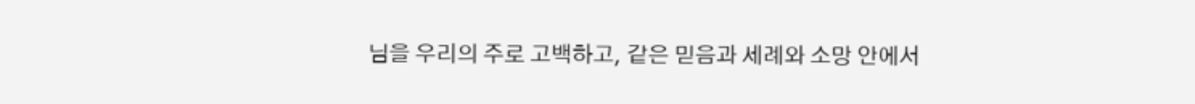님을 우리의 주로 고백하고, 같은 믿음과 세례와 소망 안에서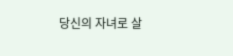당신의 자녀로 살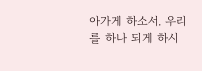아가게 하소서. 우리를 하나 되게 하시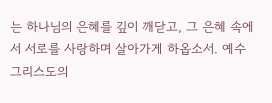는 하나님의 은혜를 깊이 깨닫고, 그 은혜 속에서 서로를 사랑하며 살아가게 하옵소서. 예수 그리스도의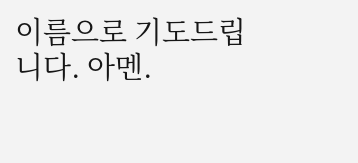이름으로 기도드립니다. 아멘.